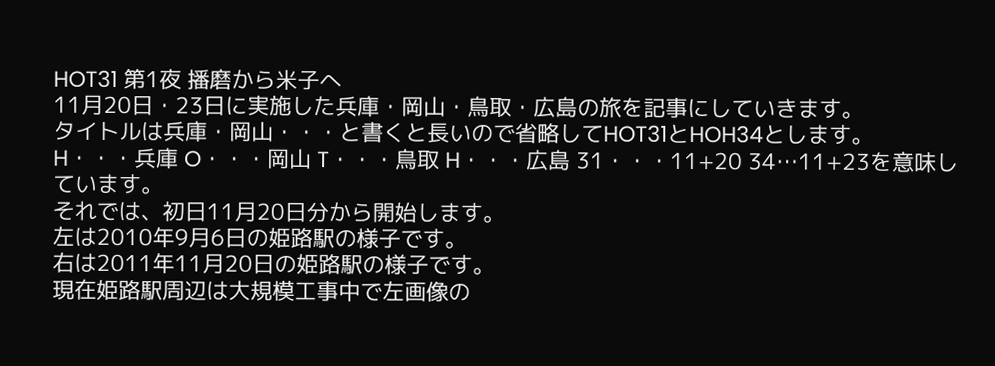HOT31 第1夜 播磨から米子へ
11月20日・23日に実施した兵庫・岡山・鳥取・広島の旅を記事にしていきます。
タイトルは兵庫・岡山・・・と書くと長いので省略してHOT31とHOH34とします。
H・・・兵庫 O・・・岡山 T・・・鳥取 H・・・広島 31・・・11+20 34…11+23を意味しています。
それでは、初日11月20日分から開始します。
左は2010年9月6日の姫路駅の様子です。
右は2011年11月20日の姫路駅の様子です。
現在姫路駅周辺は大規模工事中で左画像の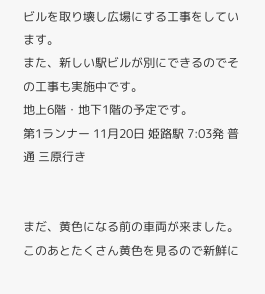ビルを取り壊し広場にする工事をしています。
また、新しい駅ビルが別にできるのでその工事も実施中です。
地上6階・地下1階の予定です。
第1ランナー 11月20日 姫路駅 7:03発 普通 三原行き


まだ、黄色になる前の車両が来ました。
このあとたくさん黄色を見るので新鮮に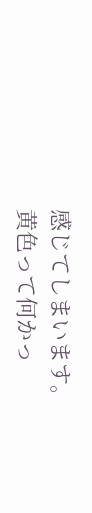感じてしまいます。
黄色って何かっ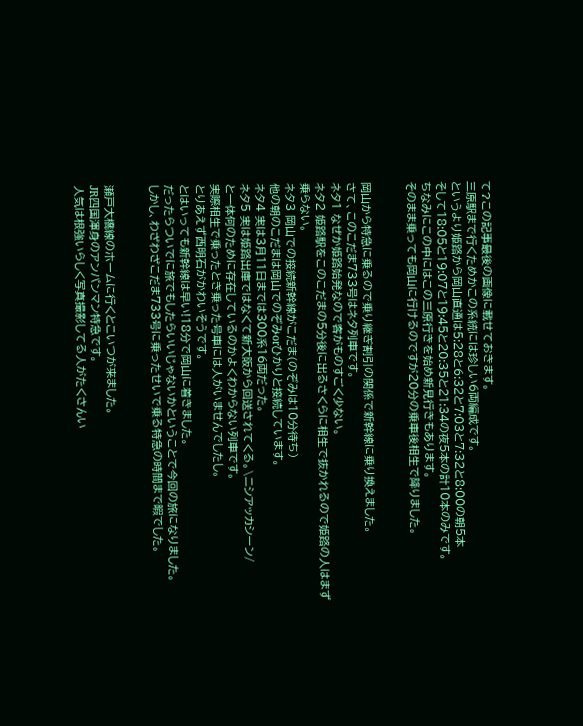て?この記事最後の画像に載せておきます。
三原駅まで行くためかこの系統には珍しい6両編成です。
というより姫路から岡山直通は5:28と6:32と7:03と7:32と8:00の朝5本
そして18:05と19:07と19:45と20:35と21:34の夜5本の計10本のみです。
ちなみにこの中にはこの三原行きを始め新見行きもあります。
そのまま乗っても岡山に行けるのですが20分の乗車後相生で降りました。


岡山から特急に乗るので乗り継ぎ割引の関係で新幹線に乗り換えました。
さて、このこだま733号はネタ列車です。
ネタ1 なぜか姫路始発なので客がものすごく少ない。
ネタ2 姫路駅をこのこだまの5分後に出るさくらに相生で抜かれるので姫路の人はまず乗らない。
ネタ3 岡山での接続新幹線がこだま(のぞみは10分待ち)
他の朝のこだまは岡山でのぞみorひかりと接続しています。
ネタ4 実は3月11日までは300系16両だった。
ネタ5 実は姫路出庫ではなくて新大阪から回送されてくる。\ニシアッカシーン/
と一体何のために存在しているのかよくわからない列車です。
実際相生で乗ったとき乗った号車には人がいませんでしたし。
とりあえず西明石がかわいそうです。
とはいっても新幹線は早い!18分で岡山に着きました。
だったらついでに旅でもしたらいいじゃないかということで今回の旅になりました。
しかし、わざわざこだま733号に乗ったせいで乗る特急の時間まで暇でした。


瀬戸大橋線のホームに行くとこいつが来ました。
JR四国渾身のアンパンマン特急です。
人気は根強いらしく写真撮影してる人がたくさんい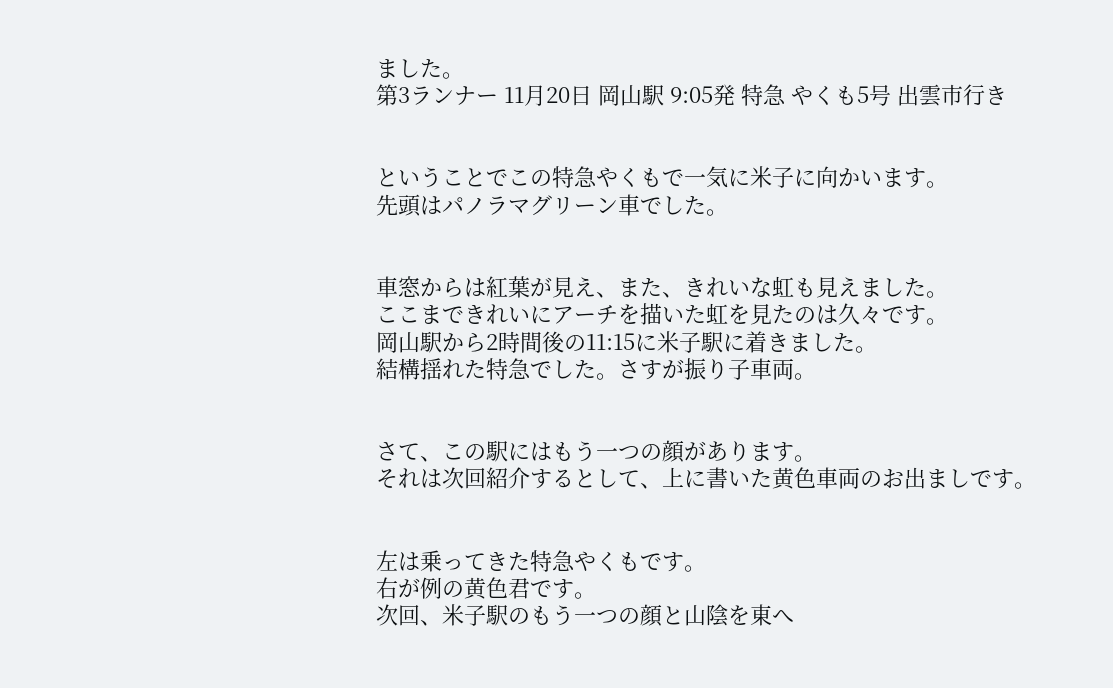ました。
第3ランナー 11月20日 岡山駅 9:05発 特急 やくも5号 出雲市行き


ということでこの特急やくもで一気に米子に向かいます。
先頭はパノラマグリーン車でした。


車窓からは紅葉が見え、また、きれいな虹も見えました。
ここまできれいにアーチを描いた虹を見たのは久々です。
岡山駅から2時間後の11:15に米子駅に着きました。
結構揺れた特急でした。さすが振り子車両。


さて、この駅にはもう一つの顔があります。
それは次回紹介するとして、上に書いた黄色車両のお出ましです。


左は乗ってきた特急やくもです。
右が例の黄色君です。
次回、米子駅のもう一つの顔と山陰を東へ